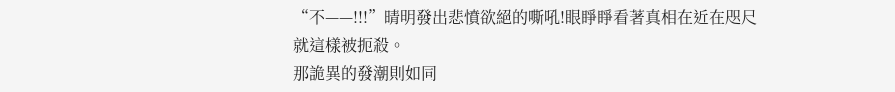“不——!!!”晴明發出悲憤欲絕的嘶吼!眼睜睜看著真相在近在咫尺就這樣被扼殺。
那詭異的發潮則如同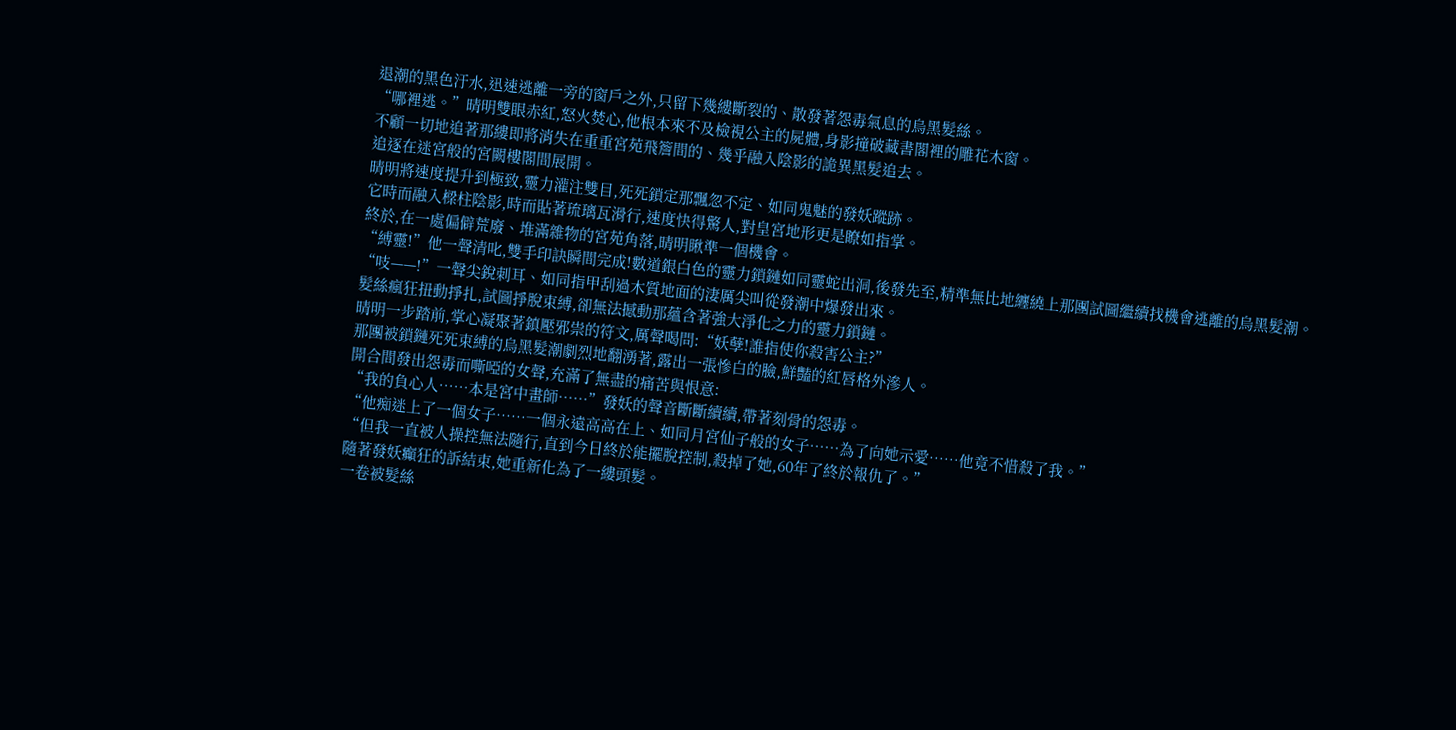退潮的黑色汙水,迅速逃離一旁的窗戶之外,只留下幾縷斷裂的、散發著怨毒氣息的烏黑髮絲。
“哪裡逃。”晴明雙眼赤紅,怒火焚心,他根本來不及檢視公主的屍體,身影撞破藏書閣裡的雕花木窗。
不顧一切地追著那縷即將消失在重重宮苑飛簷間的、幾乎融入陰影的詭異黑髮追去。
追逐在迷宮般的宮闕樓閣間展開。
晴明將速度提升到極致,靈力灌注雙目,死死鎖定那飄忽不定、如同鬼魅的發妖蹤跡。
它時而融入樑柱陰影,時而貼著琉璃瓦滑行,速度快得驚人,對皇宮地形更是瞭如指掌。
終於,在一處偏僻荒廢、堆滿雜物的宮苑角落,晴明瞅準一個機會。
“縛靈!”他一聲清叱,雙手印訣瞬間完成!數道銀白色的靈力鎖鏈如同靈蛇出洞,後發先至,精準無比地纏繞上那團試圖繼續找機會逃離的烏黑髮潮。
“吱——!”一聲尖銳刺耳、如同指甲刮過木質地面的淒厲尖叫從發潮中爆發出來。
髮絲瘋狂扭動掙扎,試圖掙脫束縛,卻無法撼動那蘊含著強大淨化之力的靈力鎖鏈。
晴明一步踏前,掌心凝聚著鎮壓邪祟的符文,厲聲喝問:“妖孽!誰指使你殺害公主?”
那團被鎖鏈死死束縛的烏黑髮潮劇烈地翻湧著,露出一張慘白的臉,鮮豔的紅唇格外滲人。
開合間發出怨毒而嘶啞的女聲,充滿了無盡的痛苦與恨意:
“我的負心人……本是宮中畫師……”發妖的聲音斷斷續續,帶著刻骨的怨毒。
“他痴迷上了一個女子……一個永遠高高在上、如同月宮仙子般的女子……為了向她示愛……他竟不惜殺了我。”
“但我一直被人操控無法隨行,直到今日終於能擺脫控制,殺掉了她,60年了終於報仇了。”
隨著發妖癲狂的訴結束,她重新化為了一縷頭髮。
一卷被髮絲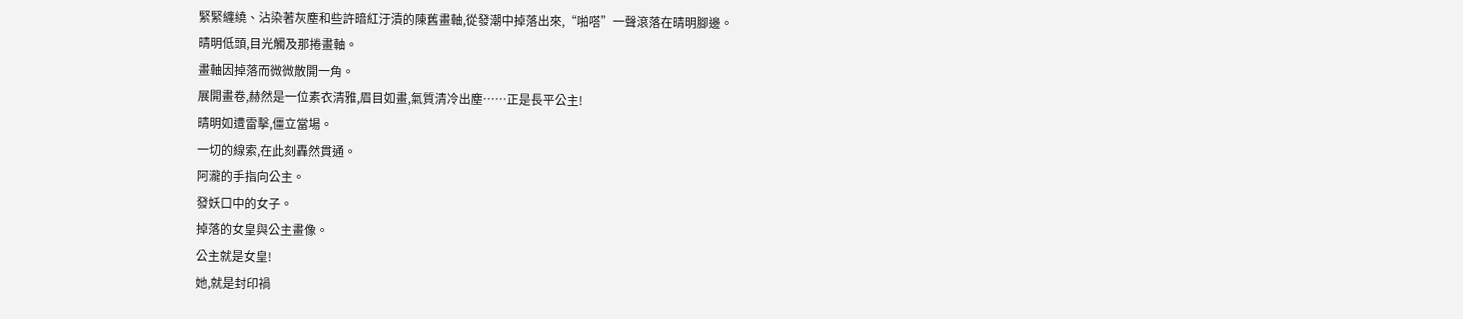緊緊纏繞、沾染著灰塵和些許暗紅汙漬的陳舊畫軸,從發潮中掉落出來,“啪嗒”一聲滾落在晴明腳邊。
晴明低頭,目光觸及那捲畫軸。
畫軸因掉落而微微散開一角。
展開畫卷,赫然是一位素衣清雅,眉目如畫,氣質清冷出塵……正是長平公主!
晴明如遭雷擊,僵立當場。
一切的線索,在此刻轟然貫通。
阿瀧的手指向公主。
發妖口中的女子。
掉落的女皇與公主畫像。
公主就是女皇!
她,就是封印禍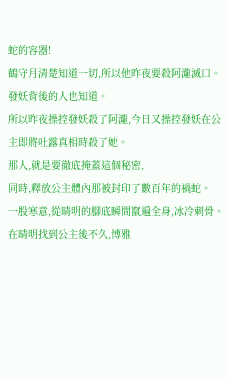蛇的容器!
鶴守月清楚知道一切,所以他昨夜要殺阿瀧滅口。
發妖背後的人也知道。
所以昨夜操控發妖殺了阿瀧,今日又操控發妖在公主即將吐露真相時殺了她。
那人,就是要徹底掩蓋這個秘密,
同時,釋放公主體內那被封印了數百年的禍蛇。
一股寒意,從晴明的腳底瞬間竄遍全身,冰冷刺骨。
在晴明找到公主後不久,博雅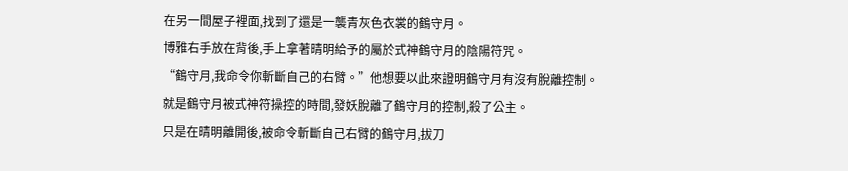在另一間屋子裡面,找到了還是一襲青灰色衣裳的鶴守月。
博雅右手放在背後,手上拿著晴明給予的屬於式神鶴守月的陰陽符咒。
“鶴守月,我命令你斬斷自己的右臂。”他想要以此來證明鶴守月有沒有脫離控制。
就是鶴守月被式神符操控的時間,發妖脫離了鶴守月的控制,殺了公主。
只是在晴明離開後,被命令斬斷自己右臂的鶴守月,拔刀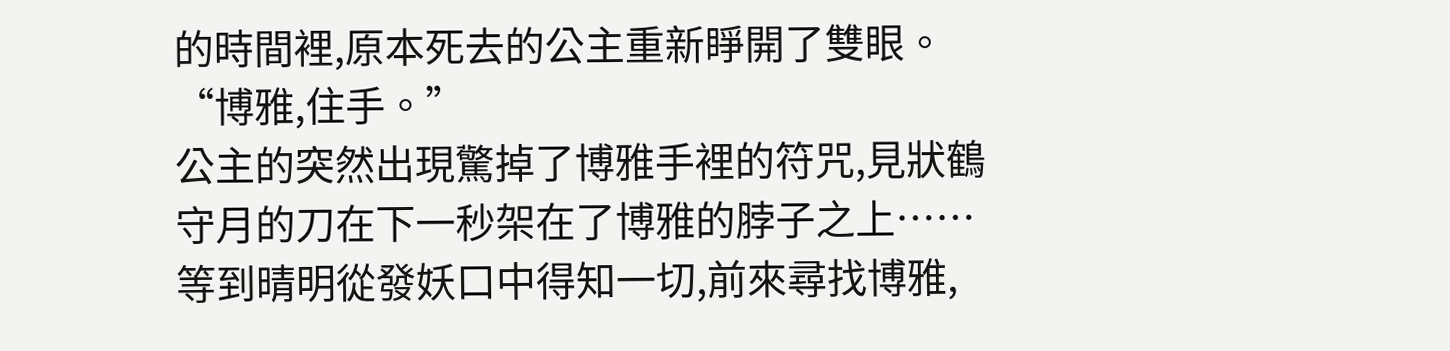的時間裡,原本死去的公主重新睜開了雙眼。
“博雅,住手。”
公主的突然出現驚掉了博雅手裡的符咒,見狀鶴守月的刀在下一秒架在了博雅的脖子之上……
等到晴明從發妖口中得知一切,前來尋找博雅,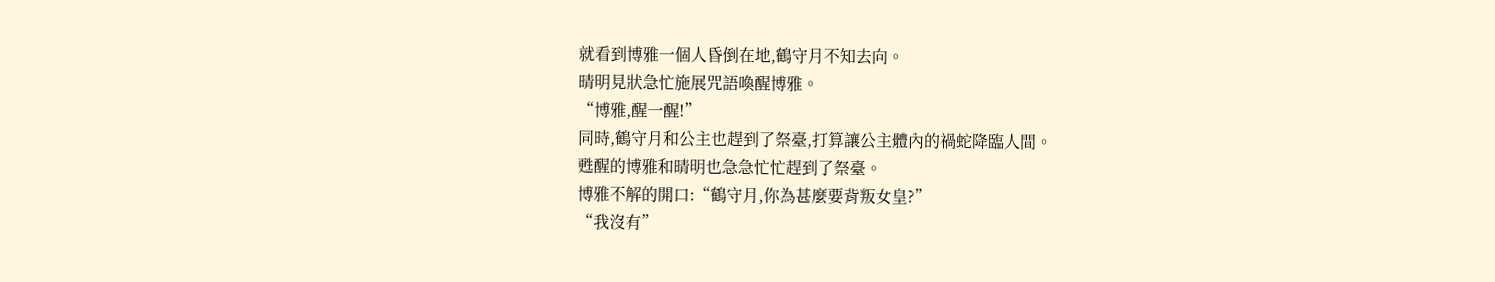就看到博雅一個人昏倒在地,鶴守月不知去向。
晴明見狀急忙施展咒語喚醒博雅。
“博雅,醒一醒!”
同時,鶴守月和公主也趕到了祭臺,打算讓公主體內的禍蛇降臨人間。
甦醒的博雅和晴明也急急忙忙趕到了祭臺。
博雅不解的開口:“鶴守月,你為甚麼要背叛女皇?”
“我沒有”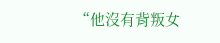“他沒有背叛女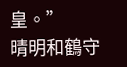皇。”
晴明和鶴守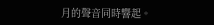月的聲音同時響起。